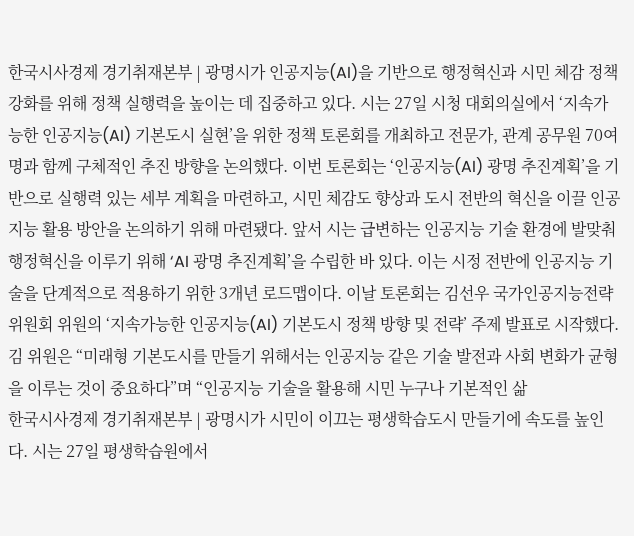한국시사경제 경기취재본부 | 광명시가 인공지능(AI)을 기반으로 행정혁신과 시민 체감 정책 강화를 위해 정책 실행력을 높이는 데 집중하고 있다. 시는 27일 시청 대회의실에서 ‘지속가능한 인공지능(AI) 기본도시 실현’을 위한 정책 토론회를 개최하고 전문가, 관계 공무원 70여 명과 함께 구체적인 추진 방향을 논의했다. 이번 토론회는 ‘인공지능(AI) 광명 추진계획’을 기반으로 실행력 있는 세부 계획을 마련하고, 시민 체감도 향상과 도시 전반의 혁신을 이끌 인공지능 활용 방안을 논의하기 위해 마련됐다. 앞서 시는 급변하는 인공지능 기술 환경에 발맞춰 행정혁신을 이루기 위해 ‘AI 광명 추진계획’을 수립한 바 있다. 이는 시정 전반에 인공지능 기술을 단계적으로 적용하기 위한 3개년 로드맵이다. 이날 토론회는 김선우 국가인공지능전략위원회 위원의 ‘지속가능한 인공지능(AI) 기본도시 정책 방향 및 전략’ 주제 발표로 시작했다. 김 위원은 “미래형 기본도시를 만들기 위해서는 인공지능 같은 기술 발전과 사회 변화가 균형을 이루는 것이 중요하다”며 “인공지능 기술을 활용해 시민 누구나 기본적인 삶
한국시사경제 경기취재본부 | 광명시가 시민이 이끄는 평생학습도시 만들기에 속도를 높인다. 시는 27일 평생학습원에서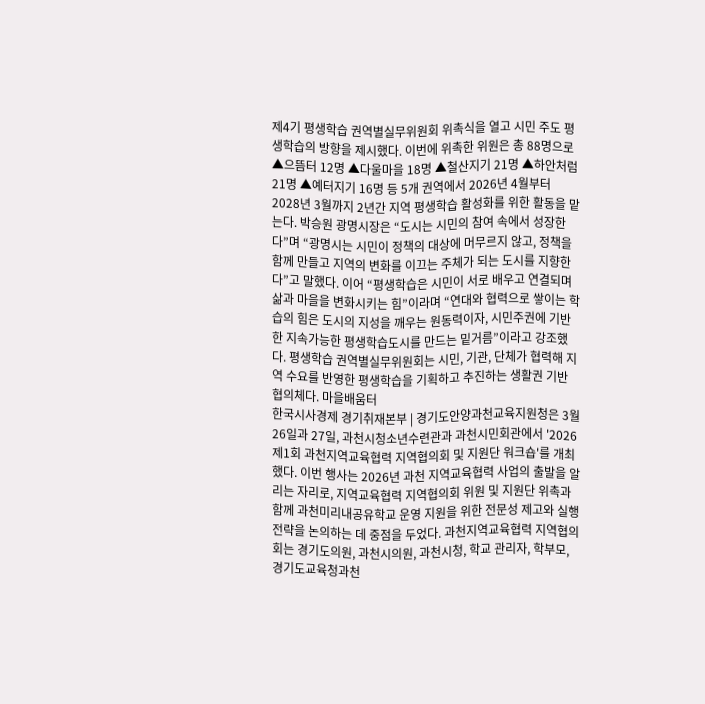제4기 평생학습 권역별실무위원회 위촉식을 열고 시민 주도 평생학습의 방향을 제시했다. 이번에 위촉한 위원은 총 88명으로 ▲으뜸터 12명 ▲다울마을 18명 ▲철산지기 21명 ▲하안처럼 21명 ▲예터지기 16명 등 5개 권역에서 2026년 4월부터 2028년 3월까지 2년간 지역 평생학습 활성화를 위한 활동을 맡는다. 박승원 광명시장은 “도시는 시민의 참여 속에서 성장한다”며 “광명시는 시민이 정책의 대상에 머무르지 않고, 정책을 함께 만들고 지역의 변화를 이끄는 주체가 되는 도시를 지향한다”고 말했다. 이어 “평생학습은 시민이 서로 배우고 연결되며 삶과 마을을 변화시키는 힘”이라며 “연대와 협력으로 쌓이는 학습의 힘은 도시의 지성을 깨우는 원동력이자, 시민주권에 기반한 지속가능한 평생학습도시를 만드는 밑거름”이라고 강조했다. 평생학습 권역별실무위원회는 시민, 기관, 단체가 협력해 지역 수요를 반영한 평생학습을 기획하고 추진하는 생활권 기반 협의체다. 마을배움터
한국시사경제 경기취재본부 | 경기도안양과천교육지원청은 3월 26일과 27일, 과천시청소년수련관과 과천시민회관에서 '2026 제1회 과천지역교육협력 지역협의회 및 지원단 워크숍'를 개최했다. 이번 행사는 2026년 과천 지역교육협력 사업의 출발을 알리는 자리로, 지역교육협력 지역협의회 위원 및 지원단 위촉과 함께 과천미리내공유학교 운영 지원을 위한 전문성 제고와 실행 전략을 논의하는 데 중점을 두었다. 과천지역교육협력 지역협의회는 경기도의원, 과천시의원, 과천시청, 학교 관리자, 학부모, 경기도교육청과천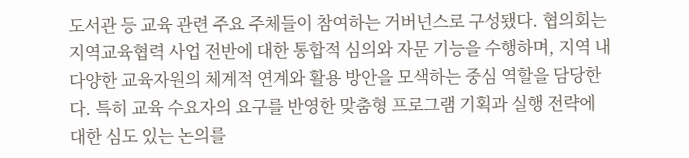도서관 등 교육 관련 주요 주체들이 참여하는 거버넌스로 구성됐다. 협의회는 지역교육협력 사업 전반에 대한 통합적 심의와 자문 기능을 수행하며, 지역 내 다양한 교육자원의 체계적 연계와 활용 방안을 모색하는 중심 역할을 담당한다. 특히 교육 수요자의 요구를 반영한 맞춤형 프로그램 기획과 실행 전략에 대한 심도 있는 논의를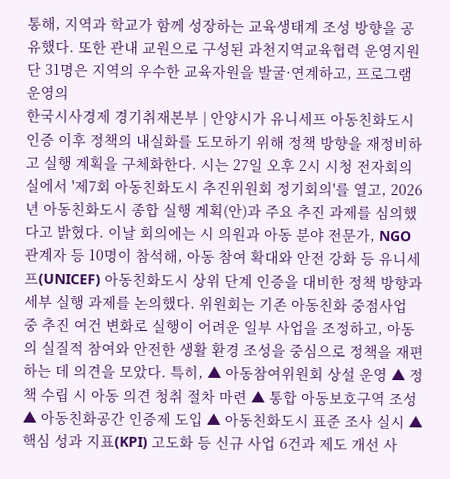통해, 지역과 학교가 함께 성장하는 교육생태계 조성 방향을 공유했다. 또한 관내 교원으로 구성된 과천지역교육협력 운영지원단 31명은 지역의 우수한 교육자원을 발굴·연계하고, 프로그램 운영의
한국시사경제 경기취재본부 | 안양시가 유니세프 아동친화도시 인증 이후 정책의 내실화를 도모하기 위해 정책 방향을 재정비하고 실행 계획을 구체화한다. 시는 27일 오후 2시 시청 전자회의실에서 '제7회 아동친화도시 추진위원회 정기회의'를 열고, 2026년 아동친화도시 종합 실행 계획(안)과 주요 추진 과제를 심의했다고 밝혔다. 이날 회의에는 시 의원과 아동 분야 전문가, NGO 관계자 등 10명이 참석해, 아동 참여 확대와 안전 강화 등 유니세프(UNICEF) 아동친화도시 상위 단계 인증을 대비한 정책 방향과 세부 실행 과제를 논의했다. 위원회는 기존 아동친화 중점사업 중 추진 여건 변화로 실행이 어려운 일부 사업을 조정하고, 아동의 실질적 참여와 안전한 생활 환경 조성을 중심으로 정책을 재편하는 데 의견을 모았다. 특히, ▲ 아동참여위원회 상설 운영 ▲ 정책 수립 시 아동 의견 청취 절차 마련 ▲ 통합 아동보호구역 조성 ▲ 아동친화공간 인증제 도입 ▲ 아동친화도시 표준 조사 실시 ▲ 핵심 성과 지표(KPI) 고도화 등 신규 사업 6건과 제도 개선 사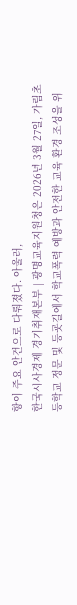항이 주요 안건으로 다뤄졌다. 아울러,
한국시사경제 경기취재본부 | 광명교육지원청은 2026년 3월 27일, 가림초등학교 정문 및 등굣길에서 학교폭력 예방과 안전한 교육 환경 조성을 위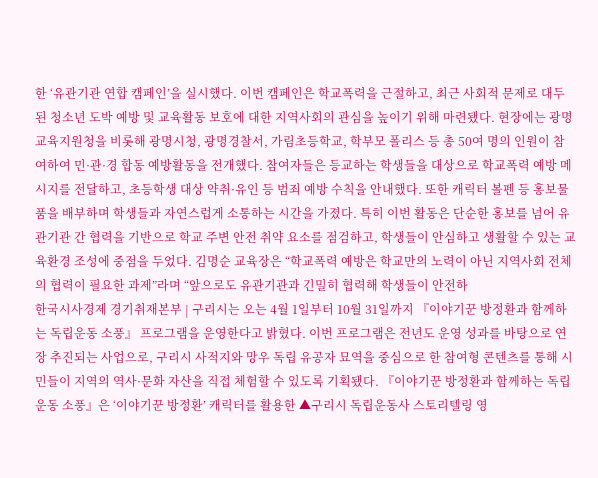한 ‘유관기관 연합 캠페인’을 실시했다. 이번 캠페인은 학교폭력을 근절하고, 최근 사회적 문제로 대두된 청소년 도박 예방 및 교육활동 보호에 대한 지역사회의 관심을 높이기 위해 마련됐다. 현장에는 광명교육지원청을 비롯해 광명시청, 광명경찰서, 가림초등학교, 학부모 폴리스 등 총 50여 명의 인원이 참여하여 민·관·경 합동 예방활동을 전개했다. 참여자들은 등교하는 학생들을 대상으로 학교폭력 예방 메시지를 전달하고, 초등학생 대상 약취·유인 등 범죄 예방 수칙을 안내했다. 또한 캐릭터 볼펜 등 홍보물품을 배부하며 학생들과 자연스럽게 소통하는 시간을 가졌다. 특히 이번 활동은 단순한 홍보를 넘어 유관기관 간 협력을 기반으로 학교 주변 안전 취약 요소를 점검하고, 학생들이 안심하고 생활할 수 있는 교육환경 조성에 중점을 두었다. 김명순 교육장은 “학교폭력 예방은 학교만의 노력이 아닌 지역사회 전체의 협력이 필요한 과제”라며 “앞으로도 유관기관과 긴밀히 협력해 학생들이 안전하
한국시사경제 경기취재본부 | 구리시는 오는 4월 1일부터 10월 31일까지 『이야기꾼 방정환과 함께하는 독립운동 소풍』 프로그램을 운영한다고 밝혔다. 이번 프로그램은 전년도 운영 성과를 바탕으로 연장 추진되는 사업으로, 구리시 사적지와 망우 독립 유공자 묘역을 중심으로 한 참여형 콘텐츠를 통해 시민들이 지역의 역사·문화 자산을 직접 체험할 수 있도록 기획됐다. 『이야기꾼 방정환과 함께하는 독립운동 소풍』은 ‘이야기꾼 방정환’ 캐릭터를 활용한 ▲구리시 독립운동사 스토리텔링 영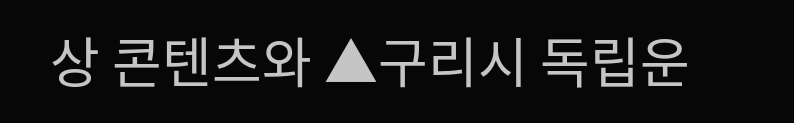상 콘텐츠와 ▲구리시 독립운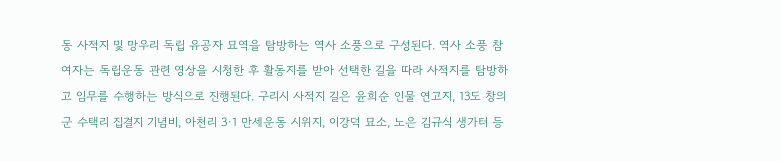동 사적지 및 망우리 독립 유공자 묘역을 탐방하는 역사 소풍으로 구성된다. 역사 소풍 참여자는 독립운동 관련 영상을 시청한 후 활동지를 받아 선택한 길을 따라 사적지를 탐방하고 임무를 수행하는 방식으로 진행된다. 구리시 사적지 길은 윤희순 인물 연고지, 13도 창의군 수택리 집결지 기념비, 아천리 3·1 만세운동 시위지, 이강덕 묘소, 노은 김규식 생가터 등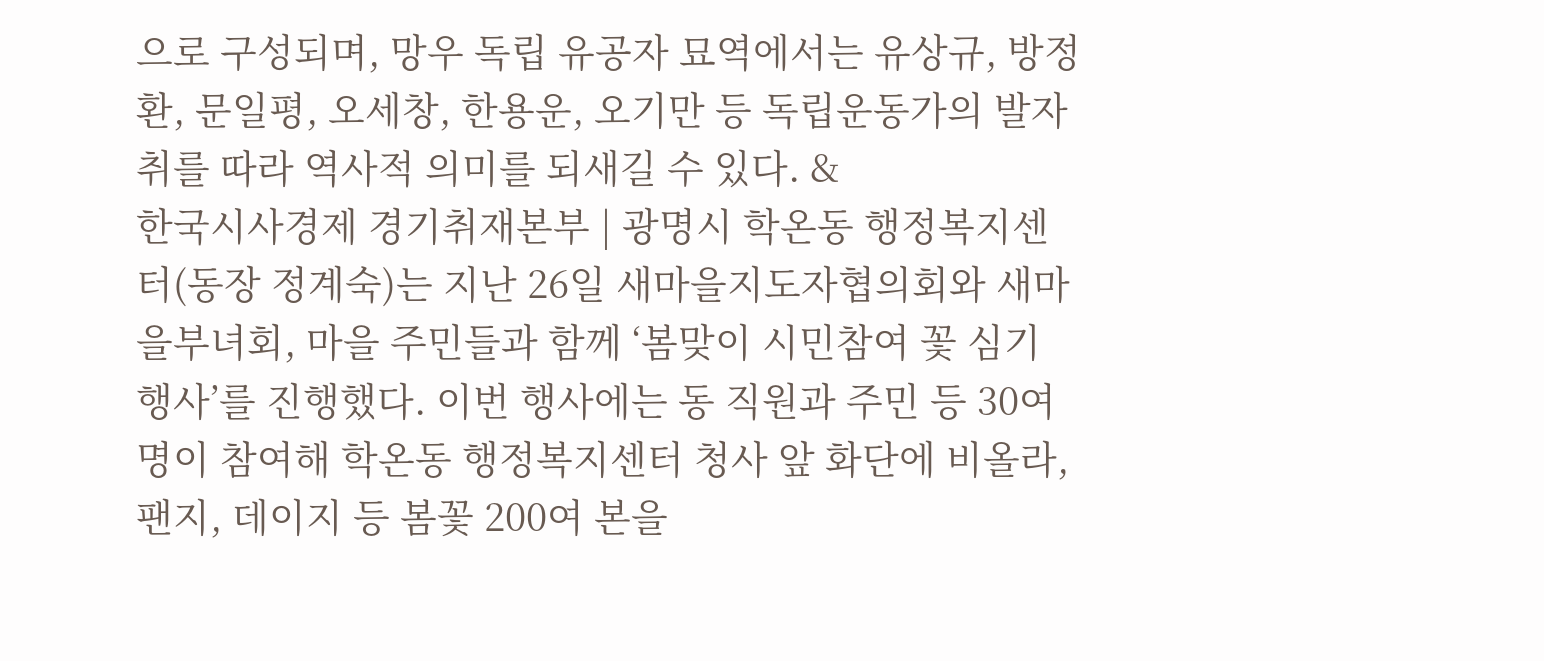으로 구성되며, 망우 독립 유공자 묘역에서는 유상규, 방정환, 문일평, 오세창, 한용운, 오기만 등 독립운동가의 발자취를 따라 역사적 의미를 되새길 수 있다. &
한국시사경제 경기취재본부 | 광명시 학온동 행정복지센터(동장 정계숙)는 지난 26일 새마을지도자협의회와 새마을부녀회, 마을 주민들과 함께 ‘봄맞이 시민참여 꽃 심기 행사’를 진행했다. 이번 행사에는 동 직원과 주민 등 30여 명이 참여해 학온동 행정복지센터 청사 앞 화단에 비올라, 팬지, 데이지 등 봄꽃 200여 본을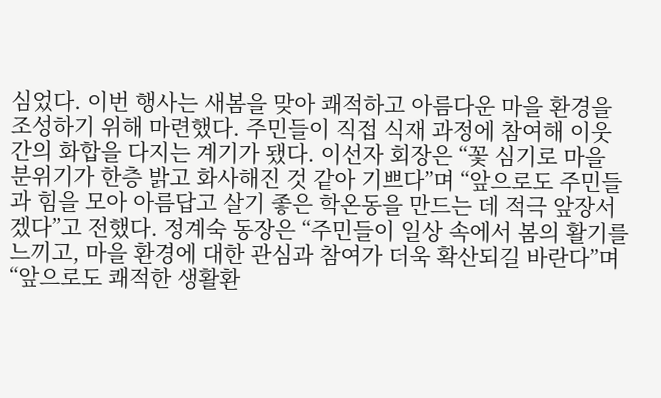심었다. 이번 행사는 새봄을 맞아 쾌적하고 아름다운 마을 환경을 조성하기 위해 마련했다. 주민들이 직접 식재 과정에 참여해 이웃 간의 화합을 다지는 계기가 됐다. 이선자 회장은 “꽃 심기로 마을 분위기가 한층 밝고 화사해진 것 같아 기쁘다”며 “앞으로도 주민들과 힘을 모아 아름답고 살기 좋은 학온동을 만드는 데 적극 앞장서겠다”고 전했다. 정계숙 동장은 “주민들이 일상 속에서 봄의 활기를 느끼고, 마을 환경에 대한 관심과 참여가 더욱 확산되길 바란다”며 “앞으로도 쾌적한 생활환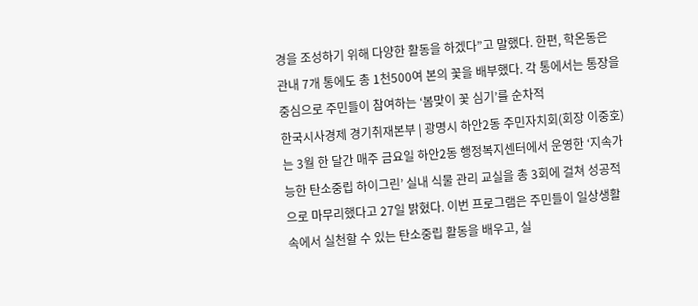경을 조성하기 위해 다양한 활동을 하겠다”고 말했다. 한편, 학온동은 관내 7개 통에도 총 1천500여 본의 꽃을 배부했다. 각 통에서는 통장을 중심으로 주민들이 참여하는 ‘봄맞이 꽃 심기’를 순차적
한국시사경제 경기취재본부 | 광명시 하안2동 주민자치회(회장 이중호)는 3월 한 달간 매주 금요일 하안2동 행정복지센터에서 운영한 ‘지속가능한 탄소중립 하이그린’ 실내 식물 관리 교실을 총 3회에 걸쳐 성공적으로 마무리했다고 27일 밝혔다. 이번 프로그램은 주민들이 일상생활 속에서 실천할 수 있는 탄소중립 활동을 배우고, 실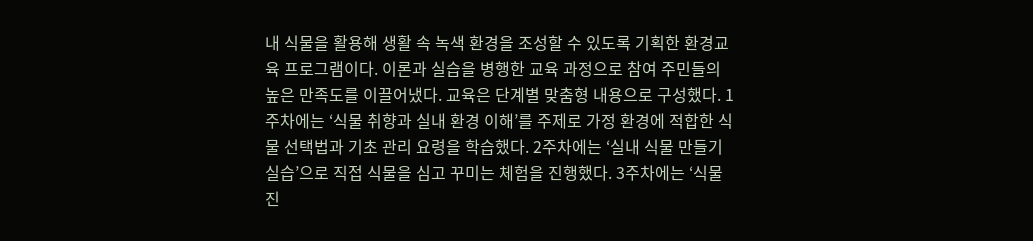내 식물을 활용해 생활 속 녹색 환경을 조성할 수 있도록 기획한 환경교육 프로그램이다. 이론과 실습을 병행한 교육 과정으로 참여 주민들의 높은 만족도를 이끌어냈다. 교육은 단계별 맞춤형 내용으로 구성했다. 1주차에는 ‘식물 취향과 실내 환경 이해’를 주제로 가정 환경에 적합한 식물 선택법과 기초 관리 요령을 학습했다. 2주차에는 ‘실내 식물 만들기 실습’으로 직접 식물을 심고 꾸미는 체험을 진행했다. 3주차에는 ‘식물 진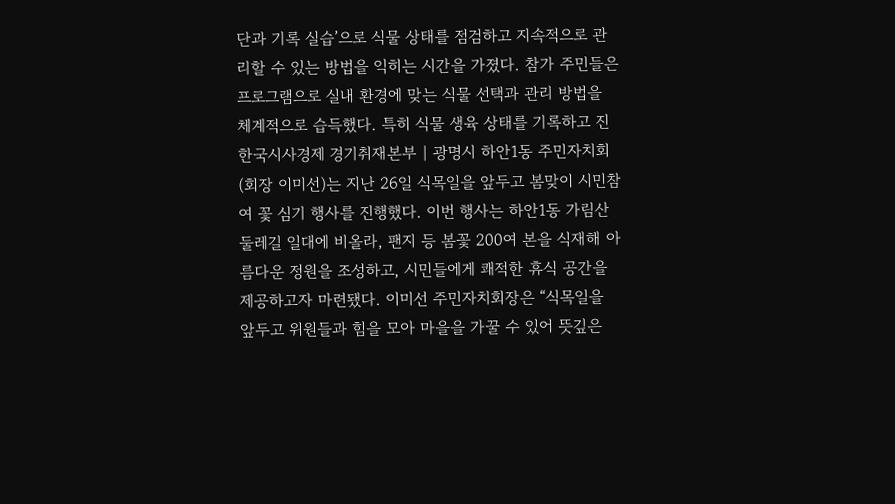단과 기록 실습’으로 식물 상태를 점검하고 지속적으로 관리할 수 있는 방법을 익히는 시간을 가졌다. 참가 주민들은 프로그램으로 실내 환경에 맞는 식물 선택과 관리 방법을 체계적으로 습득했다. 특히 식물 생육 상태를 기록하고 진
한국시사경제 경기취재본부 | 광명시 하안1동 주민자치회(회장 이미선)는 지난 26일 식목일을 앞두고 봄맞이 시민참여 꽃 심기 행사를 진행했다. 이번 행사는 하안1동 가림산 둘레길 일대에 비올라, 팬지 등 봄꽃 200여 본을 식재해 아름다운 정원을 조성하고, 시민들에게 쾌적한 휴식 공간을 제공하고자 마련됐다. 이미선 주민자치회장은 “식목일을 앞두고 위원들과 힘을 모아 마을을 가꿀 수 있어 뜻깊은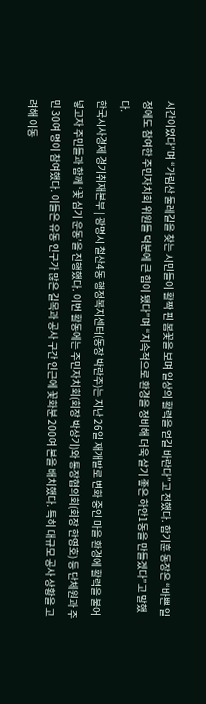시간이었다”며 “가림산 둘레길을 찾는 시민들이 활짝 핀 봄꽃을 보며 일상의 활력을 얻길 바란다”고 전했다. 함기훈 동장은 “바쁜 일정에도 참여한 주민자치회 위원들 덕분에 큰 힘이 됐다”며 “지속적으로 환경을 정비해 더욱 살기 좋은 하안1동을 만들겠다”고 말했다.
한국시사경제 경기취재본부 | 광명시 철산4동 행정복지센터(동장 박란주)는 지난 26일 재개발로 변화 중인 마을 환경에 활력을 불어넣고자 주민들과 함께 ‘꽃 심기 운동’을 진행했다. 이번 활동에는 주민자치회(회장 박상기)와 통장협의회(회장 한영호) 등 단체원과 주민 30여 명이 참여했다. 이들은 유동 인구가 많은 길목과 공사 구간 인근에 꽃화분 200여 본을 배치했다. 특히 대규모 공사 상황을 고려해 이동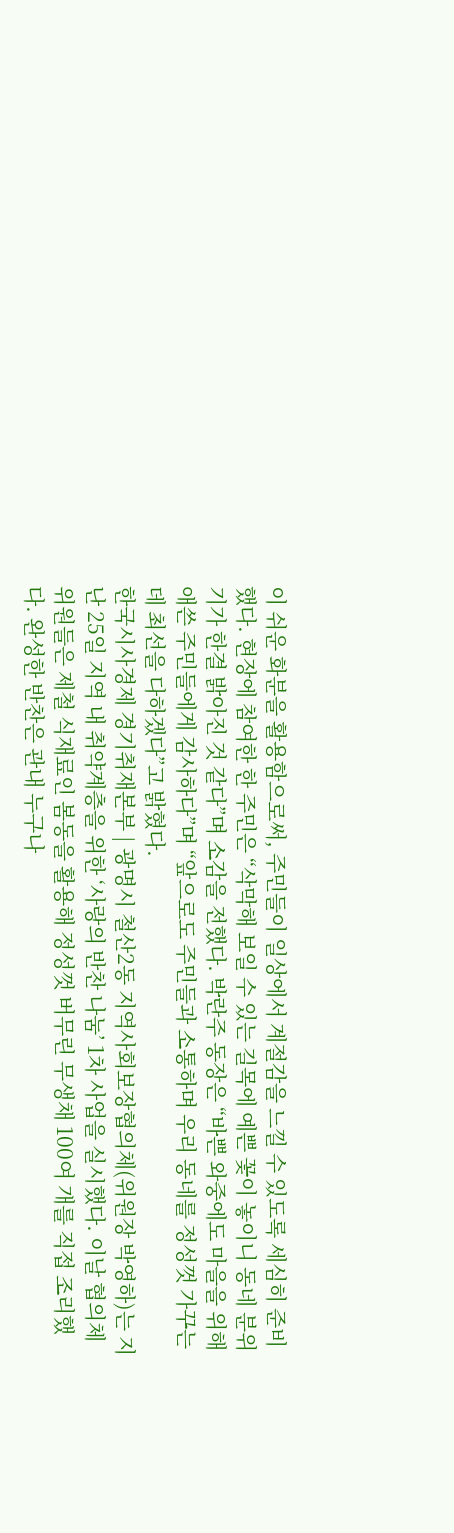이 쉬운 화분을 활용함으로써, 주민들이 일상에서 계절감을 느낄 수 있도록 세심히 준비했다. 현장에 참여한 한 주민은 “삭막해 보일 수 있는 길목에 예쁜 꽃이 놓이니 동네 분위기가 한결 밝아진 것 같다”며 소감을 전했다. 박란주 동장은 “바쁜 와중에도 마을을 위해 애쓴 주민들에게 감사하다”며 “앞으로도 주민들과 소통하며 우리 동네를 정성껏 가꾸는 데 최선을 다하겠다”고 밝혔다.
한국시사경제 경기취재본부 | 광명시 철산2동 지역사회보장협의체(위원장 박영하)는 지난 25일 지역 내 취약계층을 위한 ‘사랑의 반찬 나눔’ 1차 사업을 실시했다. 이날 협의체 위원들은 제철 식재료인 봄동을 활용해 정성껏 버무린 무생채 100여 개를 직접 조리했다. 완성한 반찬은 관내 누구나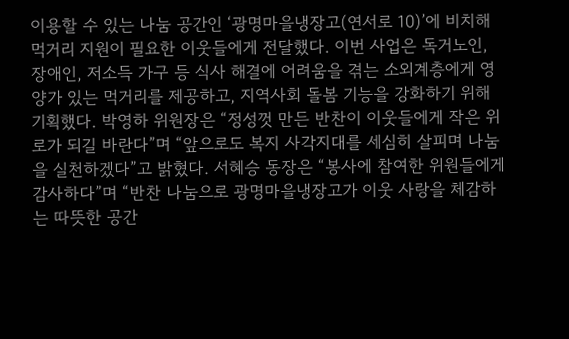이용할 수 있는 나눔 공간인 ‘광명마을냉장고(연서로 10)’에 비치해 먹거리 지원이 필요한 이웃들에게 전달했다. 이번 사업은 독거노인, 장애인, 저소득 가구 등 식사 해결에 어려움을 겪는 소외계층에게 영양가 있는 먹거리를 제공하고, 지역사회 돌봄 기능을 강화하기 위해 기획했다. 박영하 위원장은 “정성껏 만든 반찬이 이웃들에게 작은 위로가 되길 바란다”며 “앞으로도 복지 사각지대를 세심히 살피며 나눔을 실천하겠다”고 밝혔다. 서혜승 동장은 “봉사에 참여한 위원들에게 감사하다”며 “반찬 나눔으로 광명마을냉장고가 이웃 사랑을 체감하는 따뜻한 공간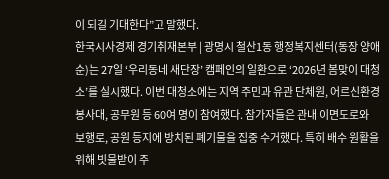이 되길 기대한다”고 말했다.
한국시사경제 경기취재본부 | 광명시 철산1동 행정복지센터(동장 양애순)는 27일 ‘우리동네 새단장’ 캠페인의 일환으로 ‘2026년 봄맞이 대청소’를 실시했다. 이번 대청소에는 지역 주민과 유관 단체원, 어르신환경봉사대, 공무원 등 60여 명이 참여했다. 참가자들은 관내 이면도로와 보행로, 공원 등지에 방치된 폐기물을 집중 수거했다. 특히 배수 원활을 위해 빗물받이 주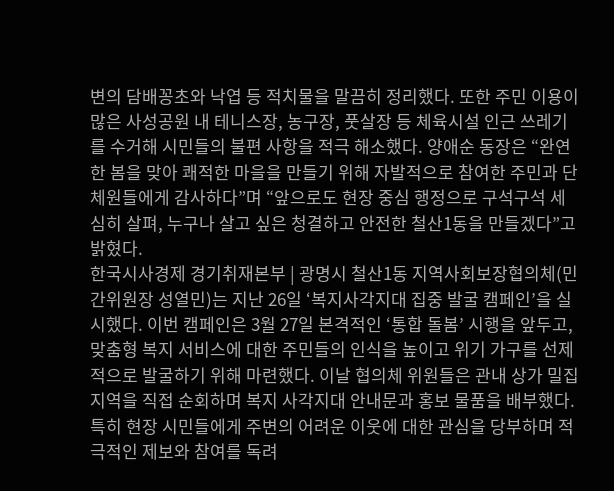변의 담배꽁초와 낙엽 등 적치물을 말끔히 정리했다. 또한 주민 이용이 많은 사성공원 내 테니스장, 농구장, 풋살장 등 체육시설 인근 쓰레기를 수거해 시민들의 불편 사항을 적극 해소했다. 양애순 동장은 “완연한 봄을 맞아 쾌적한 마을을 만들기 위해 자발적으로 참여한 주민과 단체원들에게 감사하다”며 “앞으로도 현장 중심 행정으로 구석구석 세심히 살펴, 누구나 살고 싶은 청결하고 안전한 철산1동을 만들겠다”고 밝혔다.
한국시사경제 경기취재본부 | 광명시 철산1동 지역사회보장협의체(민간위원장 성열민)는 지난 26일 ‘복지사각지대 집중 발굴 캠페인’을 실시했다. 이번 캠페인은 3월 27일 본격적인 ‘통합 돌봄’ 시행을 앞두고, 맞춤형 복지 서비스에 대한 주민들의 인식을 높이고 위기 가구를 선제적으로 발굴하기 위해 마련했다. 이날 협의체 위원들은 관내 상가 밀집 지역을 직접 순회하며 복지 사각지대 안내문과 홍보 물품을 배부했다. 특히 현장 시민들에게 주변의 어려운 이웃에 대한 관심을 당부하며 적극적인 제보와 참여를 독려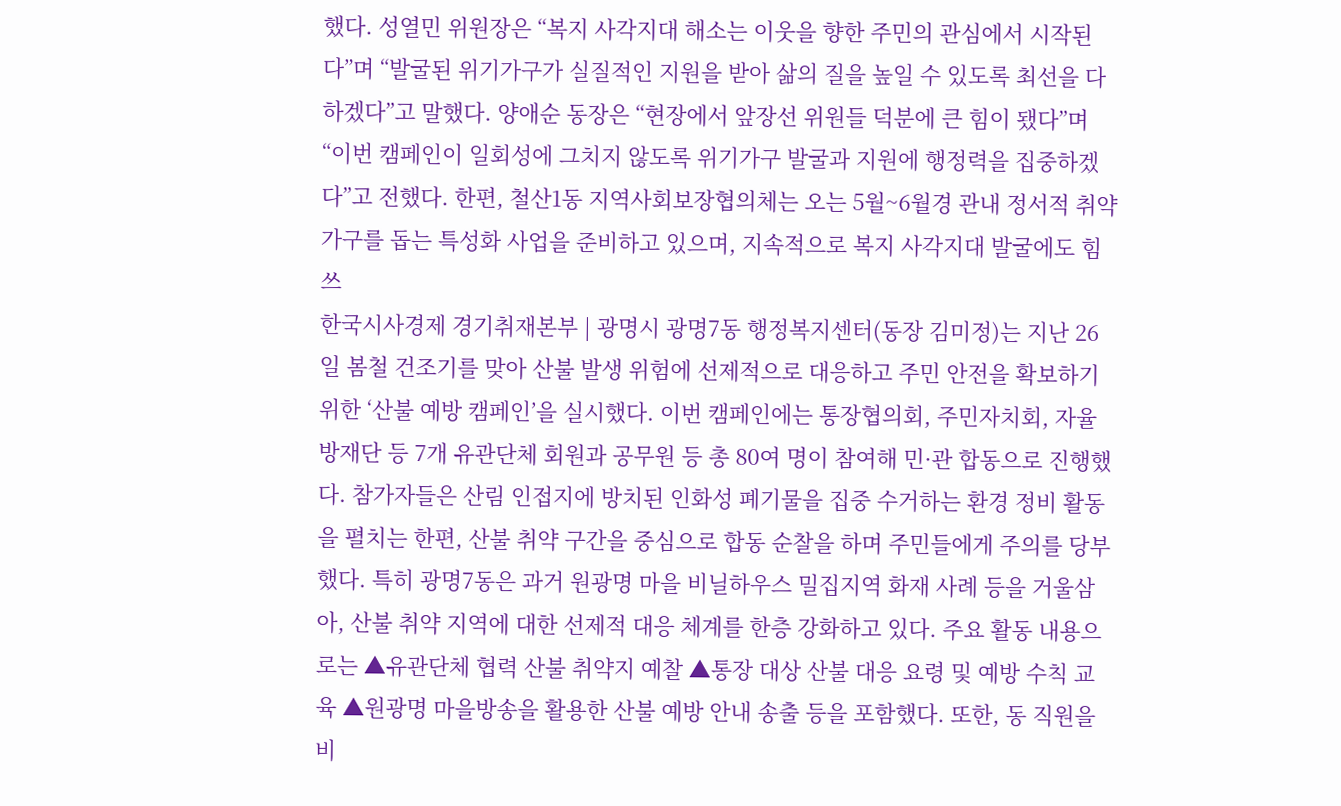했다. 성열민 위원장은 “복지 사각지대 해소는 이웃을 향한 주민의 관심에서 시작된다”며 “발굴된 위기가구가 실질적인 지원을 받아 삶의 질을 높일 수 있도록 최선을 다하겠다”고 말했다. 양애순 동장은 “현장에서 앞장선 위원들 덕분에 큰 힘이 됐다”며 “이번 캠페인이 일회성에 그치지 않도록 위기가구 발굴과 지원에 행정력을 집중하겠다”고 전했다. 한편, 철산1동 지역사회보장협의체는 오는 5월~6월경 관내 정서적 취약가구를 돕는 특성화 사업을 준비하고 있으며, 지속적으로 복지 사각지대 발굴에도 힘쓰
한국시사경제 경기취재본부 | 광명시 광명7동 행정복지센터(동장 김미정)는 지난 26일 봄철 건조기를 맞아 산불 발생 위험에 선제적으로 대응하고 주민 안전을 확보하기 위한 ‘산불 예방 캠페인’을 실시했다. 이번 캠페인에는 통장협의회, 주민자치회, 자율방재단 등 7개 유관단체 회원과 공무원 등 총 80여 명이 참여해 민·관 합동으로 진행했다. 참가자들은 산림 인접지에 방치된 인화성 폐기물을 집중 수거하는 환경 정비 활동을 펼치는 한편, 산불 취약 구간을 중심으로 합동 순찰을 하며 주민들에게 주의를 당부했다. 특히 광명7동은 과거 원광명 마을 비닐하우스 밀집지역 화재 사례 등을 거울삼아, 산불 취약 지역에 대한 선제적 대응 체계를 한층 강화하고 있다. 주요 활동 내용으로는 ▲유관단체 협력 산불 취약지 예찰 ▲통장 대상 산불 대응 요령 및 예방 수칙 교육 ▲원광명 마을방송을 활용한 산불 예방 안내 송출 등을 포함했다. 또한, 동 직원을 비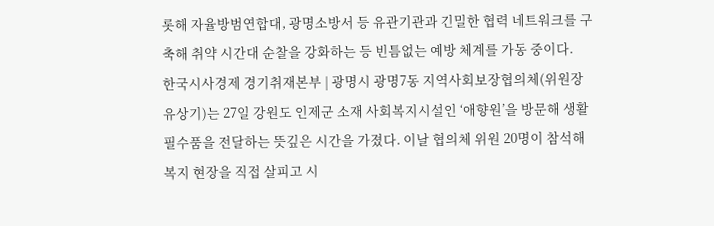롯해 자율방범연합대, 광명소방서 등 유관기관과 긴밀한 협력 네트워크를 구축해 취약 시간대 순찰을 강화하는 등 빈틈없는 예방 체계를 가동 중이다.
한국시사경제 경기취재본부 | 광명시 광명7동 지역사회보장협의체(위원장 유상기)는 27일 강원도 인제군 소재 사회복지시설인 ‘애향원’을 방문해 생활 필수품을 전달하는 뜻깊은 시간을 가졌다. 이날 협의체 위원 20명이 참석해 복지 현장을 직접 살피고 시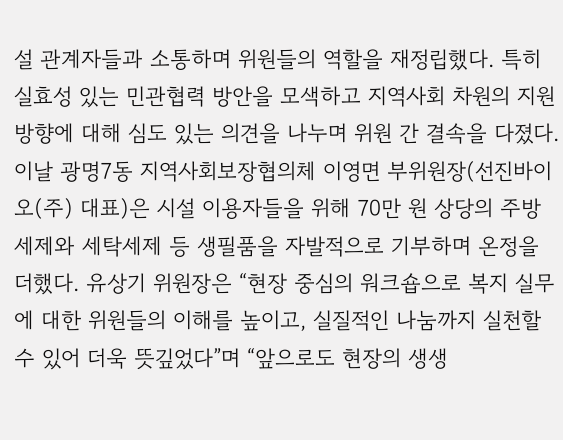설 관계자들과 소통하며 위원들의 역할을 재정립했다. 특히 실효성 있는 민관협력 방안을 모색하고 지역사회 차원의 지원 방향에 대해 심도 있는 의견을 나누며 위원 간 결속을 다졌다. 이날 광명7동 지역사회보장협의체 이영면 부위원장(선진바이오(주) 대표)은 시설 이용자들을 위해 70만 원 상당의 주방세제와 세탁세제 등 생필품을 자발적으로 기부하며 온정을 더했다. 유상기 위원장은 “현장 중심의 워크숍으로 복지 실무에 대한 위원들의 이해를 높이고, 실질적인 나눔까지 실천할 수 있어 더욱 뜻깊었다”며 “앞으로도 현장의 생생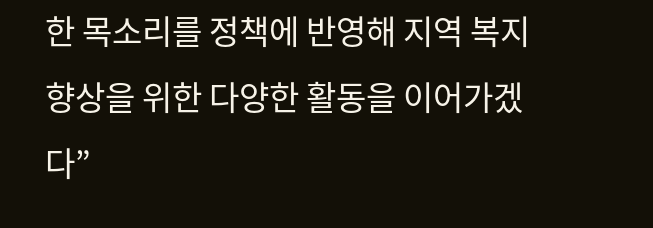한 목소리를 정책에 반영해 지역 복지 향상을 위한 다양한 활동을 이어가겠다”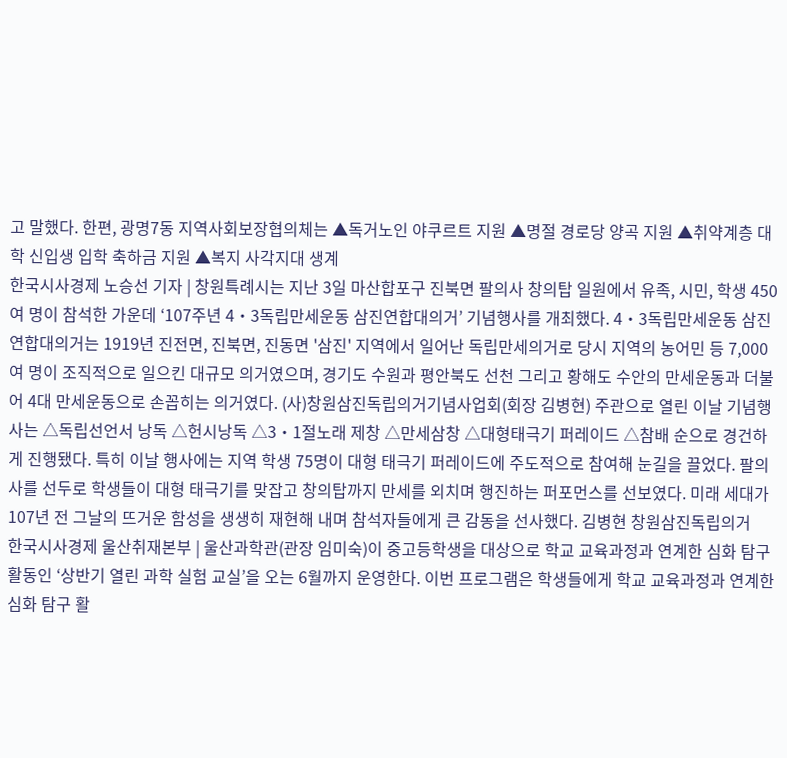고 말했다. 한편, 광명7동 지역사회보장협의체는 ▲독거노인 야쿠르트 지원 ▲명절 경로당 양곡 지원 ▲취약계층 대학 신입생 입학 축하금 지원 ▲복지 사각지대 생계
한국시사경제 노승선 기자 | 창원특례시는 지난 3일 마산합포구 진북면 팔의사 창의탑 일원에서 유족, 시민, 학생 450여 명이 참석한 가운데 ‘107주년 4‧3독립만세운동 삼진연합대의거’ 기념행사를 개최했다. 4‧3독립만세운동 삼진연합대의거는 1919년 진전면, 진북면, 진동면 '삼진' 지역에서 일어난 독립만세의거로 당시 지역의 농어민 등 7,000여 명이 조직적으로 일으킨 대규모 의거였으며, 경기도 수원과 평안북도 선천 그리고 황해도 수안의 만세운동과 더불어 4대 만세운동으로 손꼽히는 의거였다. (사)창원삼진독립의거기념사업회(회장 김병현) 주관으로 열린 이날 기념행사는 △독립선언서 낭독 △헌시낭독 △3‧1절노래 제창 △만세삼창 △대형태극기 퍼레이드 △참배 순으로 경건하게 진행됐다. 특히 이날 행사에는 지역 학생 75명이 대형 태극기 퍼레이드에 주도적으로 참여해 눈길을 끌었다. 팔의사를 선두로 학생들이 대형 태극기를 맞잡고 창의탑까지 만세를 외치며 행진하는 퍼포먼스를 선보였다. 미래 세대가 107년 전 그날의 뜨거운 함성을 생생히 재현해 내며 참석자들에게 큰 감동을 선사했다. 김병현 창원삼진독립의거
한국시사경제 울산취재본부 | 울산과학관(관장 임미숙)이 중고등학생을 대상으로 학교 교육과정과 연계한 심화 탐구 활동인 ‘상반기 열린 과학 실험 교실’을 오는 6월까지 운영한다. 이번 프로그램은 학생들에게 학교 교육과정과 연계한 심화 탐구 활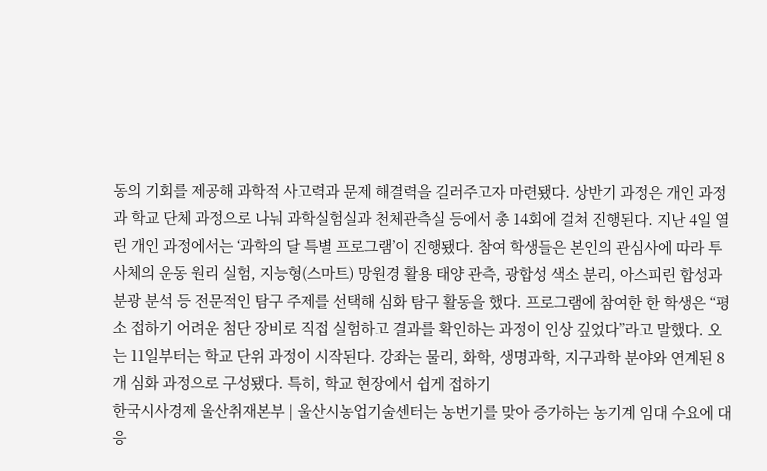동의 기회를 제공해 과학적 사고력과 문제 해결력을 길러주고자 마련됐다. 상반기 과정은 개인 과정과 학교 단체 과정으로 나눠 과학실험실과 천체관측실 등에서 총 14회에 걸쳐 진행된다. 지난 4일 열린 개인 과정에서는 ‘과학의 달 특별 프로그램’이 진행됐다. 참여 학생들은 본인의 관심사에 따라 투사체의 운동 원리 실험, 지능형(스마트) 망원경 활용 태양 관측, 광합성 색소 분리, 아스피린 합성과 분광 분석 등 전문적인 탐구 주제를 선택해 심화 탐구 활동을 했다. 프로그램에 참여한 한 학생은 “평소 접하기 어려운 첨단 장비로 직접 실험하고 결과를 확인하는 과정이 인상 깊었다”라고 말했다. 오는 11일부터는 학교 단위 과정이 시작된다. 강좌는 물리, 화학, 생명과학, 지구과학 분야와 연계된 8개 심화 과정으로 구성됐다. 특히, 학교 현장에서 쉽게 접하기
한국시사경제 울산취재본부 | 울산시농업기술센터는 농번기를 맞아 증가하는 농기계 임대 수요에 대응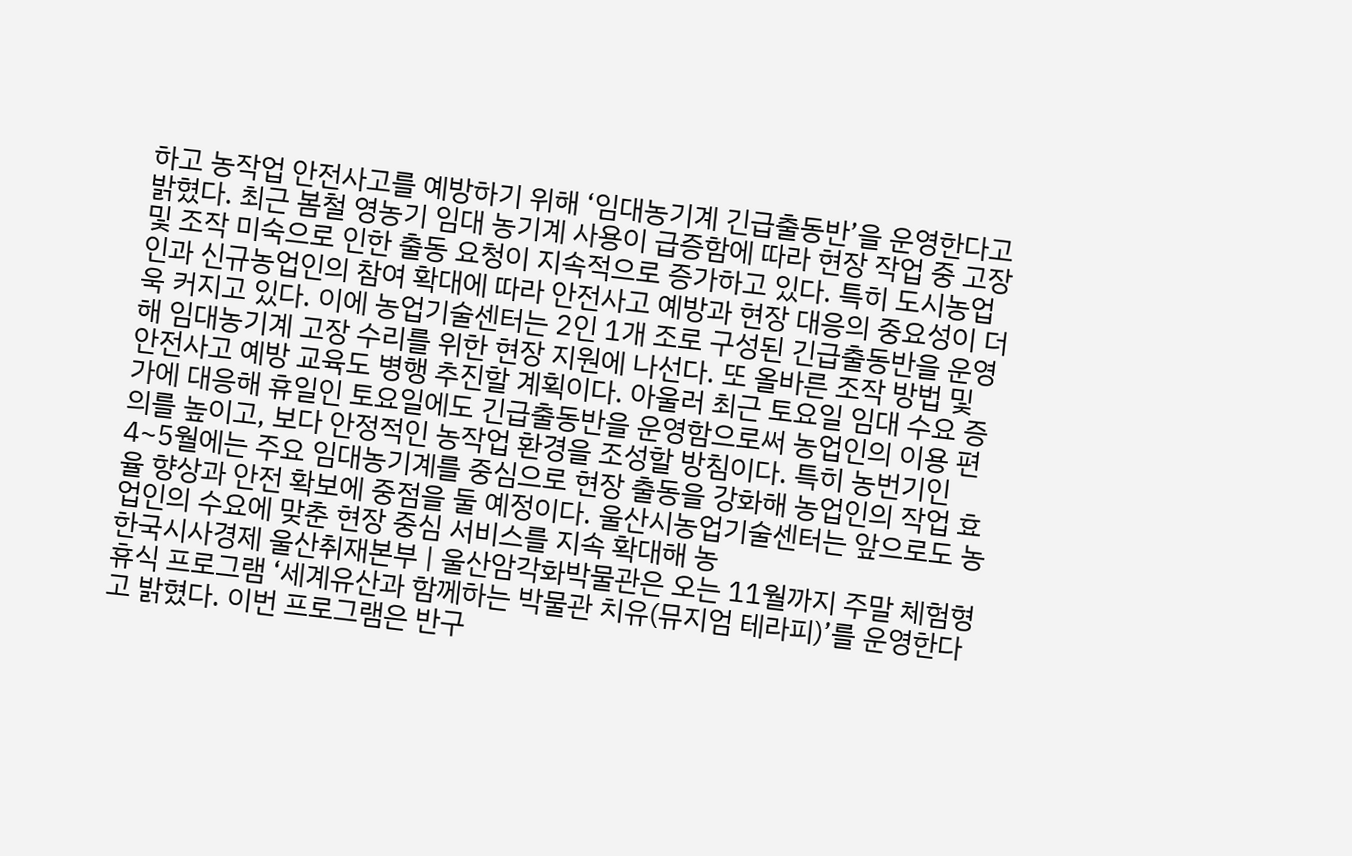하고 농작업 안전사고를 예방하기 위해 ‘임대농기계 긴급출동반’을 운영한다고 밝혔다. 최근 봄철 영농기 임대 농기계 사용이 급증함에 따라 현장 작업 중 고장 및 조작 미숙으로 인한 출동 요청이 지속적으로 증가하고 있다. 특히 도시농업인과 신규농업인의 참여 확대에 따라 안전사고 예방과 현장 대응의 중요성이 더욱 커지고 있다. 이에 농업기술센터는 2인 1개 조로 구성된 긴급출동반을 운영해 임대농기계 고장 수리를 위한 현장 지원에 나선다. 또 올바른 조작 방법 및 안전사고 예방 교육도 병행 추진할 계획이다. 아울러 최근 토요일 임대 수요 증가에 대응해 휴일인 토요일에도 긴급출동반을 운영함으로써 농업인의 이용 편의를 높이고, 보다 안정적인 농작업 환경을 조성할 방침이다. 특히 농번기인 4~5월에는 주요 임대농기계를 중심으로 현장 출동을 강화해 농업인의 작업 효율 향상과 안전 확보에 중점을 둘 예정이다. 울산시농업기술센터는 앞으로도 농업인의 수요에 맞춘 현장 중심 서비스를 지속 확대해 농
한국시사경제 울산취재본부 | 울산암각화박물관은 오는 11월까지 주말 체험형 휴식 프로그램 ‘세계유산과 함께하는 박물관 치유(뮤지엄 테라피)’를 운영한다고 밝혔다. 이번 프로그램은 반구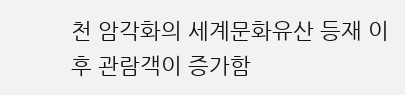천 암각화의 세계문화유산 등재 이후 관람객이 증가함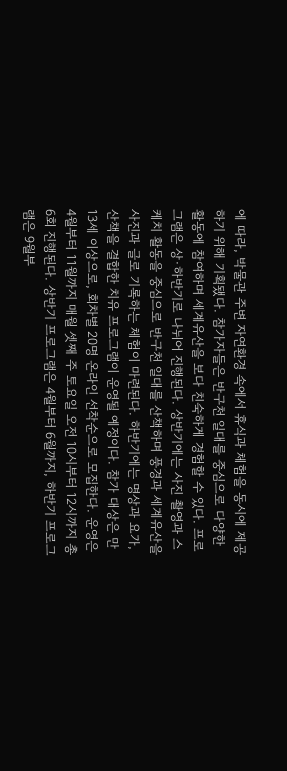에 따라, 박물관 주변 자연환경 속에서 휴식과 체험을 동시에 제공하기 위해 기획됐다. 참가자들은 반구천 일대를 중심으로 다양한 활동에 참여하며 세계유산을 보다 친숙하게 경험할 수 있다. 프로그램은 상·하반기로 나뉘어 진행된다. 상반기에는 사진 촬영과 스케치 활동을 중심으로 반구천 일대를 산책하며 풍경과 세계유산을 사진과 글로 기록하는 체험이 마련된다. 하반기에는 명상과 요가, 산책을 결합한 치유 프로그램이 운영될 예정이다. 참가 대상은 만 13세 이상으로, 회차별 20명 온라인 선착순으로 모집한다. 운영은 4월부터 11월까지 매월 셋째 주 토요일 오전 10시부터 12시까지 총 6회 진행된다. 상반기 프로그램은 4월부터 6월까지, 하반기 프로그램은 9월부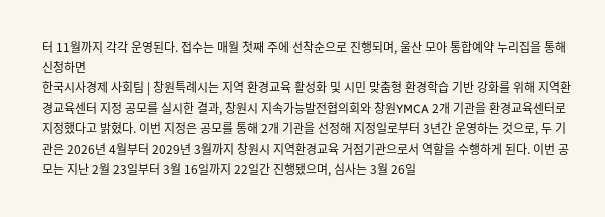터 11월까지 각각 운영된다. 접수는 매월 첫째 주에 선착순으로 진행되며, 울산 모아 통합예약 누리집을 통해 신청하면
한국시사경제 사회팀 | 창원특례시는 지역 환경교육 활성화 및 시민 맞춤형 환경학습 기반 강화를 위해 지역환경교육센터 지정 공모를 실시한 결과, 창원시 지속가능발전협의회와 창원YMCA 2개 기관을 환경교육센터로 지정했다고 밝혔다. 이번 지정은 공모를 통해 2개 기관을 선정해 지정일로부터 3년간 운영하는 것으로, 두 기관은 2026년 4월부터 2029년 3월까지 창원시 지역환경교육 거점기관으로서 역할을 수행하게 된다. 이번 공모는 지난 2월 23일부터 3월 16일까지 22일간 진행됐으며, 심사는 3월 26일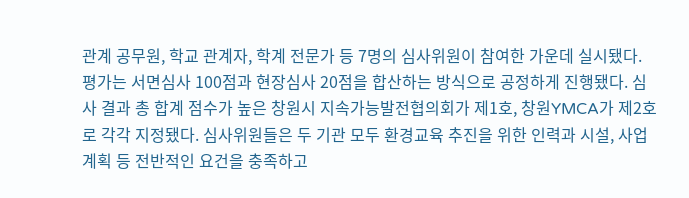관계 공무원, 학교 관계자, 학계 전문가 등 7명의 심사위원이 참여한 가운데 실시됐다. 평가는 서면심사 100점과 현장심사 20점을 합산하는 방식으로 공정하게 진행됐다. 심사 결과 총 합계 점수가 높은 창원시 지속가능발전협의회가 제1호, 창원YMCA가 제2호로 각각 지정됐다. 심사위원들은 두 기관 모두 환경교육 추진을 위한 인력과 시설, 사업계획 등 전반적인 요건을 충족하고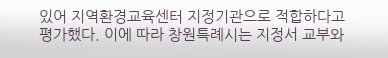있어 지역환경교육센터 지정기관으로 적합하다고 평가했다. 이에 따라 창원특례시는 지정서 교부와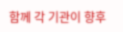함께 각 기관이 향후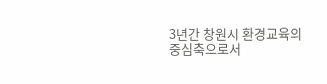3년간 창원시 환경교육의 중심축으로서